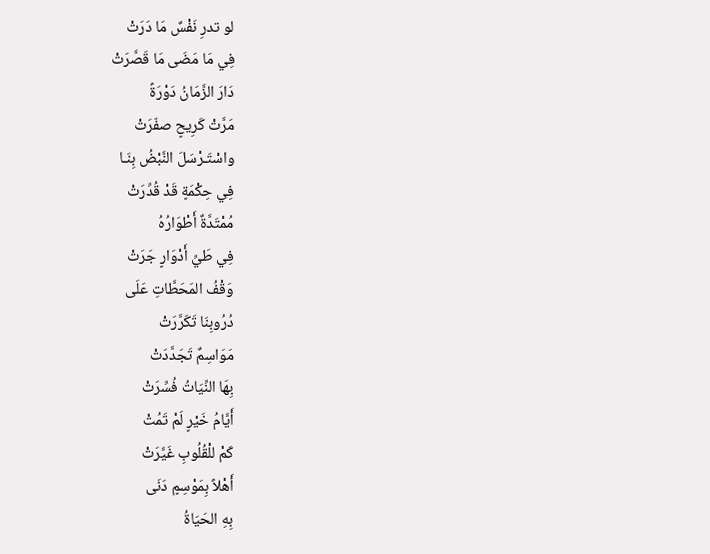لو تدرِ نَفْسٌ مَا دَرَتْ
فِي مَا مَضَى مَا قَصَّرَتْ
دَارَ الزَّمَانُ دَوْرَةً
مَرَّتْ كَرِيحٍ صفّرَتْ
واسْتَـرْسَلَ النَّبْضُ بِنَـا
فِي حِكْمَةٍ قَدْ قُدِّرَتْ
مُمْتَدَّةٌ أَطْوَارُهُ
فِي طَيِّ أَدْوَارٍ جَرَتْ
وَقْفُ المَحَطَّاتِ عَلَى
دُرُوبِنَا تَكَرَّرَتْ
مَوَاسِمٌ تَجَدَّدَتْ
بِهَا النِّيَاتُ فُسِّرَتْ
أَيَّامُ خَيْرٍ لَمْ تَمُتْ
كَمْ للْقُلُوبِ غَيَّرَتْ
أَهْلاً بِمَوْسِمٍ دَنَى
بِهِ الحَيَاةُ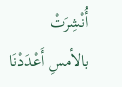أُنْشِرَتْ
بالأمسِ أَعْدَدْنَا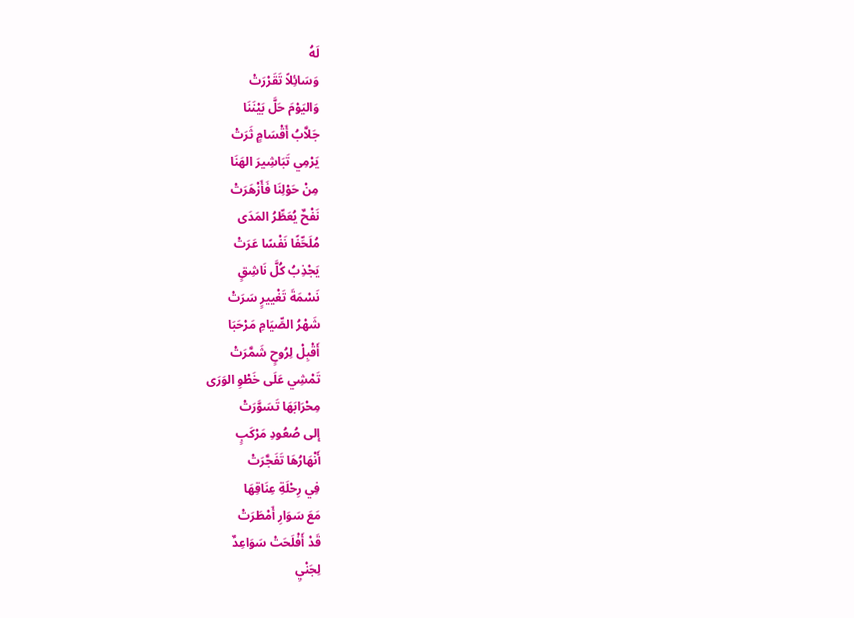لَهُ
وَسَائِلاً تَقَرْرَتْ
وَاليَوْمَ حَلَّ بَيْنَنَا
جَلاَّبُ أَقْسَامٍ ثَرَتْ
يَرْمِي تَبَاشِيرَ الهَنَا
مِنْ حَوْلِنَا فَأَزْهَرَتْ
نَفْحٌ يُعَطِّرُ المَدَى
مُلَحِّفًا نَفْسًا عَرَتْ
يَجْذِبُ كُلَّ نَاشِقٍ
نَسْمَةَ تَغْييرٍ سَرَتْ
شَهْرُ الصِّيَامِ مَرْحَبَا
أَقْبِلْ لِرُوحٍ شَمَّرَتْ
تَمْشِي عَلَى خَطْوِ الوَرَى
مِحْرَابَهَا تَسَوَّرَتْ
إلى صُعُودِ مَرْكَبٍ
أَنْهَارُهَا تَفَجَّرَتْ
فِي رِحْلَةِ عِنَاقِهَا
مَعَ سَوَارِ أَمْطَرَتْ
قَدْ أَفْلَحَتْ سَوَاعِدٌ
لِجَنْيِ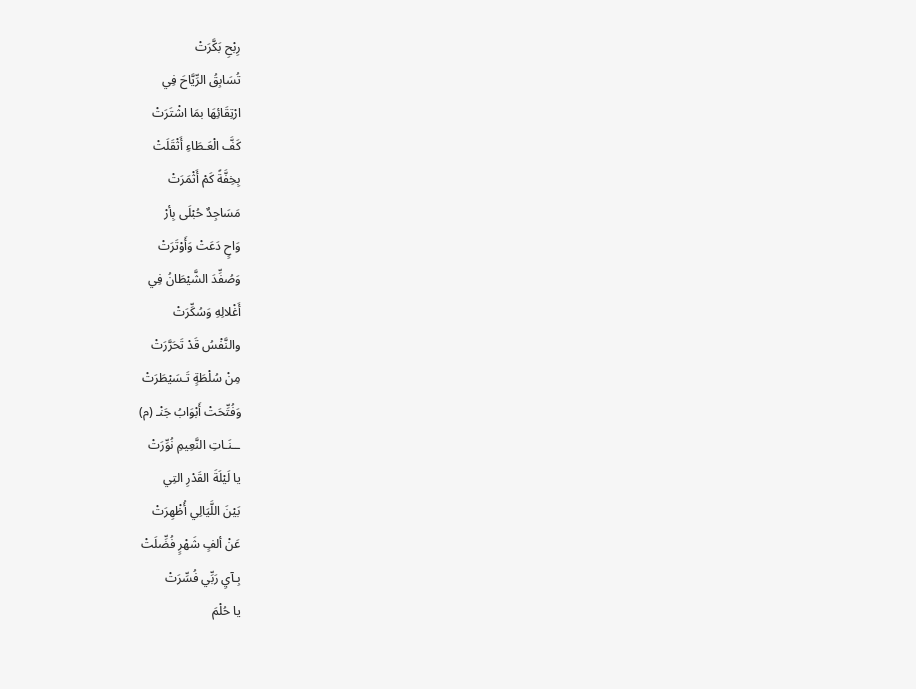رِبْحِ بَكَّرَتْ
تُسَابِقُ الرِّيَّاحَ فِي
ارْتِقَائِهَا بمَا اشْتَرَتْ
كَفَّ الْعَـطَاءِ أَثْقَلَتْ
بِخِفَّةً كَمْ أَثْمَرَتْ
مَسَاجِدٌ حُبْلَى بِأرْ
وَاحٍ دَعَتْ وَأَوْتَرَتْ
وَصُفِّدَ الشَّيْطَانُ فِي
أَغْلالِهِ وَسُكِّرَتْ
والنَّفْسُ قَدْ تَحَرَّرَتْ
مِنْ سُلْطَةٍ تَـسَيْطَرَتْ
وَفُتِّحَتْ أَبْوَابُ جَنْـ (م)
ــنَـاتِ النَّعِيمِ نُوِّرَتْ
يا لَيْلَةَ القَدْرِ التِي
بَيْنَ اللَّيَالِي أُظْهِرَتْ
عَنْ ألفٍ شَهْرٍ فُضِّلَتْ
بِـآيِ رَبِّي فُسِّرَتْ
يا حُلْمَ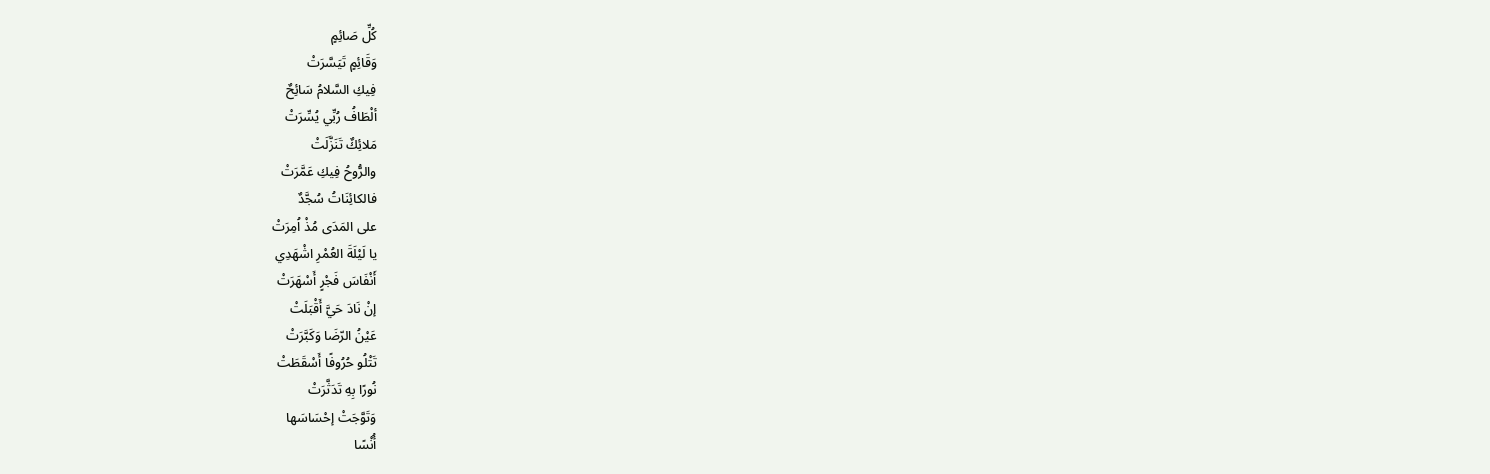كُلِّ صَائِمٍ
وَقَائِمٍ تَيَسَّرَتْ
فِيكِ السَّلامُ سَائِحٌ
ألْطَافُ رُبِّي يُسِّرَتْ
مَلائِكٌ تَنَزَّلَتْ
والرُّوحُ فِيكِ عَمَّرَتْ
فالكائِنَاتُ سُجَّدٌ
على المَدَى مُذْ اُمِرَتْ
يا لَيْلَةَ العُمْرِ اشْهَدِي
أَنْفَاسَ فَجْرٍ أَسْهَرَتْ
إنْ نَادَ حَيَّ أَقْبَلَتْ
عَيْنُ الرّضَا وَكَبَّرَتْ
تَتْلُو حُرُوفًا أَسْقَطَتْ
نُورًا بِهِ تَدَثَّرَتْ
وَتَوَّجَتْ إحْسَاسَها
أُنْسًا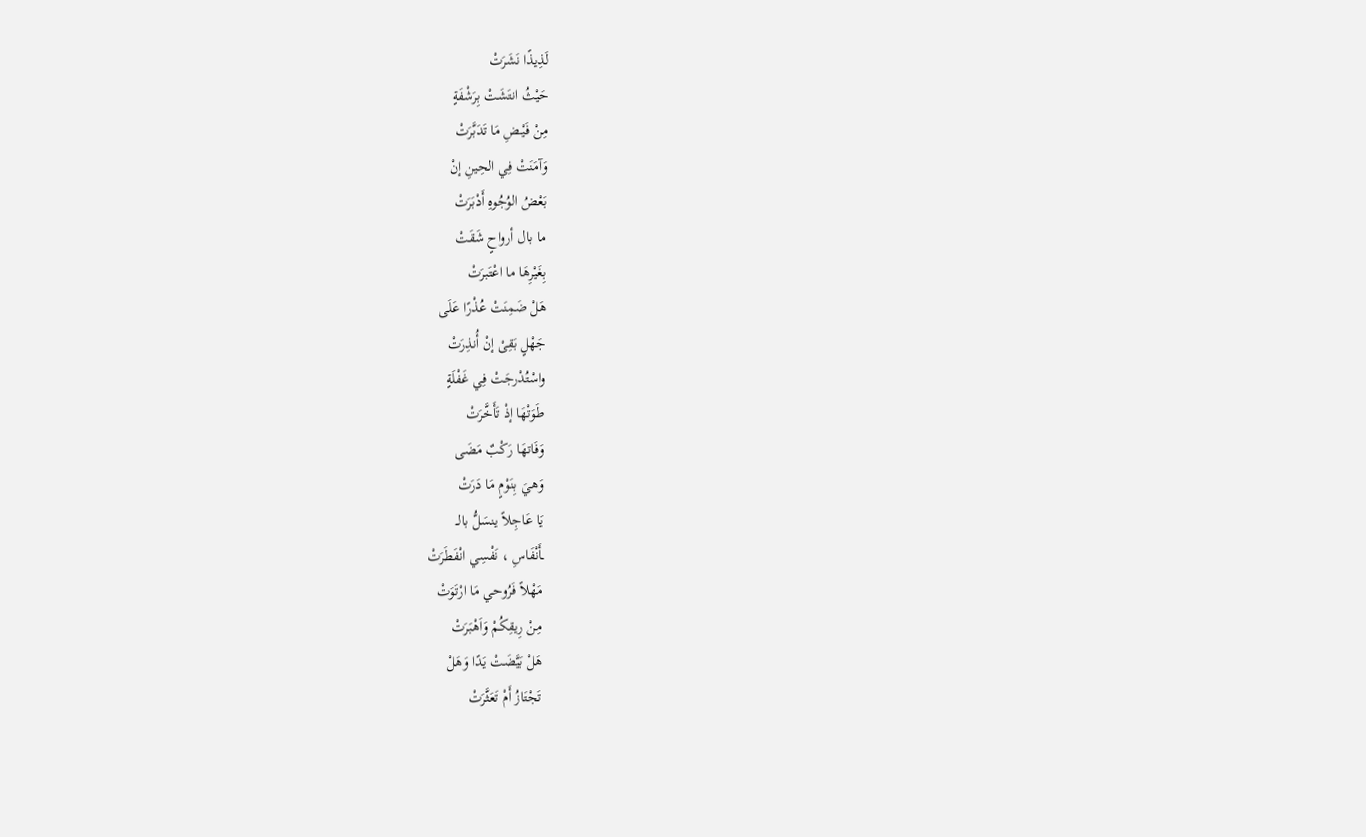لَذِيذًا نَشَرَتْ
حَيْثُ انتَشَتْ بِرَشْفَةٍ
مِنْ فَيْـضِ مَا تَدَبَّرَتْ
وَآمَنَتْ فِي الحِينِ إنْ
بَعْضُ الوُجُوهِ أَدْبَرَتْ
ما بال أرواحٍ شَقَتْ
بِغَيْرِهَا ما اعْتَبرَتْ
هَلْ ضَمِنَتْ عُذْرًا عَلَى
جَهْلٍ بَقِىْ إنْ أُنذِرَتْ
واسْتُدْرجَتْ فِي غَفْلَةٍ
طَوَتْهَا إذْ تَأَخَّرَتْ
وَفَاتهَا رَكْبٌ مَضَى
وَهيَ بِنَوْمٍ مَا دَرَتْ
يَا عَاجِلاً ينسَلُّ بالــ
ـأَنْفَاسِ ، نَفْسِي انْفَطَرَتْ
مَهْلاً فَرُوحي مَا ارْتَوَتْ
مِنْ رِيقِكُمْ وَاَهْبَرَتْ
هَلْ بَيَّضَتْ يَدًا وَهَلْ
تَجْتَازُ أَمْ تَعَثَّرَتْ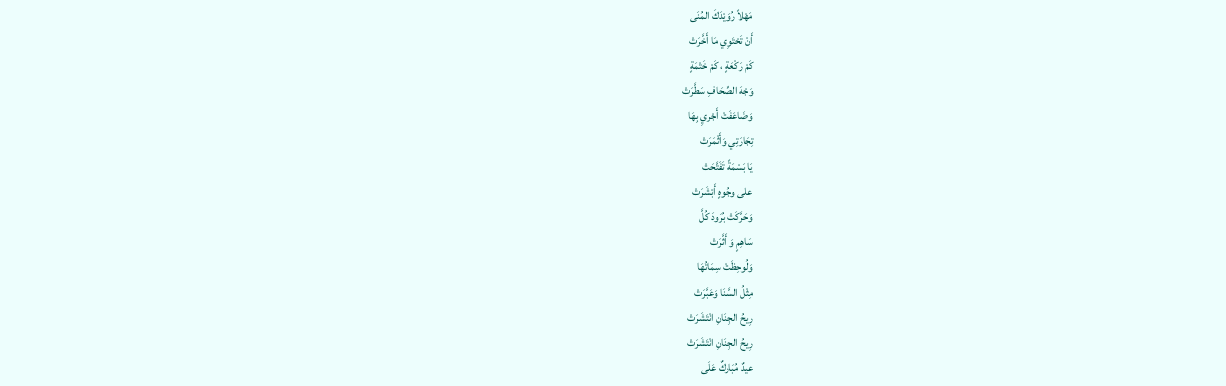مَهْلاً رُوَيْدَكَ المُنَى
أَنْ تَحْتَوِي مَا أَخَّرَتْ
كَمْ رَكْعَةٍ ، كَمْ خَتْمَةٍ
وَجْهَ الصِّحَافِ سَطَّرَتْ
وَضَاعَفَتْ أَجْريِ بِهَا
تِجَارَتِي وَأَثْمَرَتْ
يَا بَسْمَةً تَفَتَّحَتْ
على وجُوهٍ أَبْشَرَتْ
وَحَرَّكَتْ بُرَودَ كُلَّ
سَاهِمٍ وَ أَثَّرَتْ
وَلُوحِظَتْ سِمَاتُهَا
مِثْلُ السَّنَا وَعَبَّرَتْ
رِيحُ الجِنَانِ انْتَشَرَتْ
رِيحُ الجِنَانِ انْتَشَرَتْ
عيدٌ مُبَاركٌ عَلَى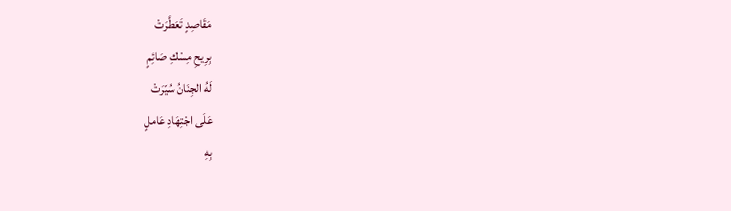مَقَاصِدٍ تَعَطَّرَتْ
بِرِيحِ مِسْكِ صَائِمٍ
لَهُ الجِنَانُ سُيّرَتْ
عَلَى اجْتِهَادِ عَاملٍ
بِهِ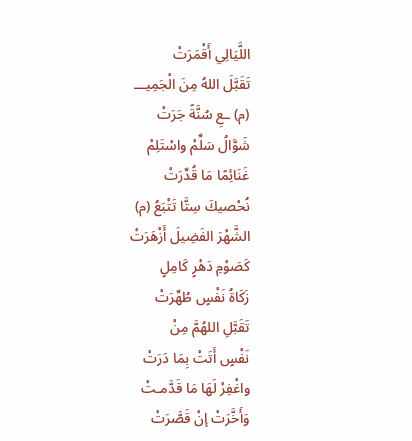اللَّيَالِي أَقْمَرَتْ
تَقَبَّلَ اللهُ مِنَ الْجَمِيـــ
(م) ـعِ سُنَّةً جَرَتْ
شَوَّالُ سَلِّمْ واسْتَلِمْ
غَنَائِمًا مَا قُدِّرَتْ
نُحْصيكَ سِتَّا تَتْبَعُ (م)
الشَّهْرَ الفَضِيلَ أَزْهَرَتْ
كَصَوْمِ دَهْرٍ كَامِلٍ
زَكَاةُ نَفْسٍ طُهِّرَتْ
تَقَبَّلِ اللهُمَّ مِنْ
نَفْسٍ أَتَتْ بِمَا دَرَتْ
واغْفِرْ لَهَا مَا قَدَّمـتْ
وَأَخَّرَتْ إنْ قَصَّرَتْ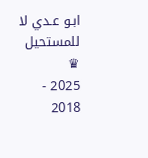ابـو عـدي لا للمستحيل ♛
2025 - 2018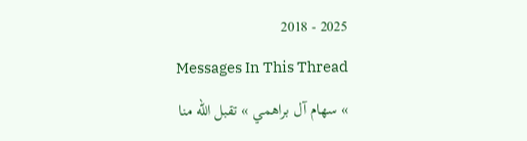2025 - 2018
Messages In This Thread
» سهام آل براهمي » تقبل الله منا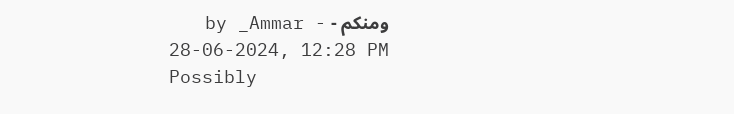ومنكم - by _Ammar - 28-06-2024, 12:28 PM
Possibly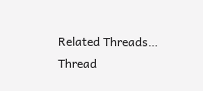Related Threads…
Thread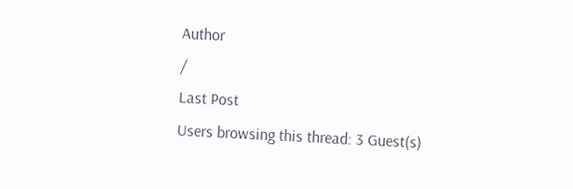Author
/
Last Post
Users browsing this thread: 3 Guest(s)